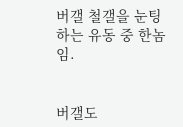버갤 철갤을 눈팅하는 유동 중 한놈임.


버갤도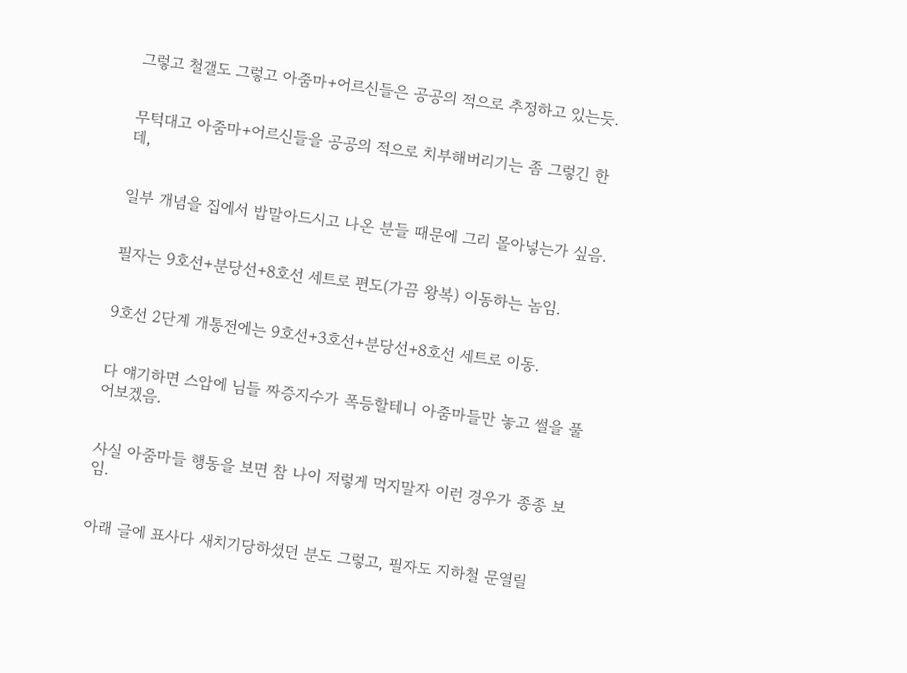그렇고 철갤도 그렇고 아줌마+어르신들은 공공의 적으로 추정하고 있는듯.


무턱대고 아줌마+어르신들을 공공의 적으로 치부해버리기는 좀 그렇긴 한데,


일부 개념을 집에서 밥말아드시고 나온 분들 때문에 그리 몰아넣는가 싶음.


필자는 9호선+분당선+8호선 세트로 편도(가끔 왕복) 이동하는 놈임.


9호선 2단계 개통전에는 9호선+3호선+분당선+8호선 세트로 이동.


다 얘기하면 스압에 님들 짜증지수가 폭등할테니 아줌마들만 놓고 썰을 풀어보겠음.


사실 아줌마들 행동을 보면 참 나이 저렇게 먹지말자 이런 경우가 종종 보임.


아래 글에 표사다 새치기당하셨던 분도 그렇고, 필자도 지하철 문열릴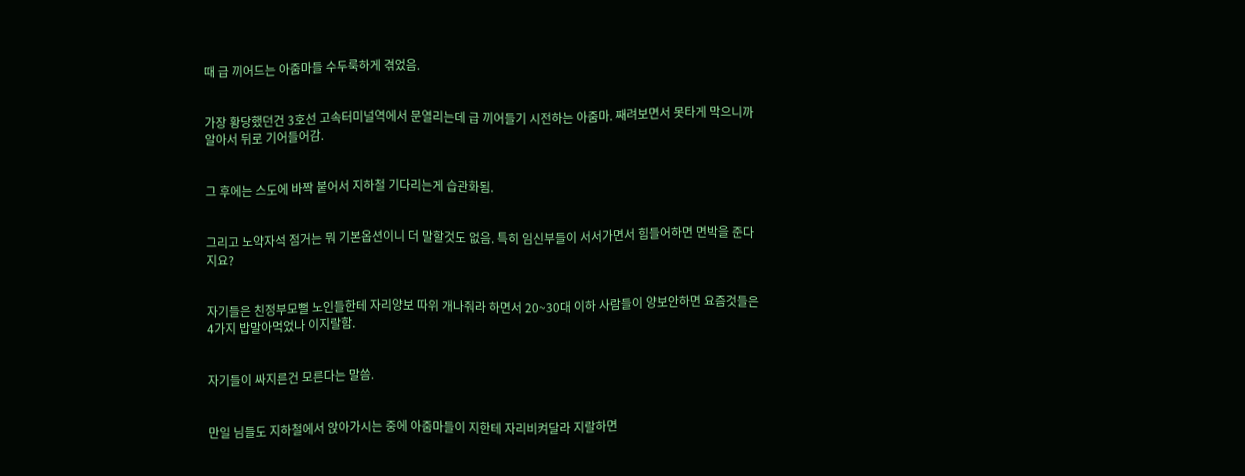때 급 끼어드는 아줌마들 수두룩하게 겪었음.


가장 황당했던건 3호선 고속터미널역에서 문열리는데 급 끼어들기 시전하는 아줌마. 째려보면서 못타게 막으니까 알아서 뒤로 기어들어감.


그 후에는 스도에 바짝 붙어서 지하철 기다리는게 습관화됨.


그리고 노약자석 점거는 뭐 기본옵션이니 더 말할것도 없음. 특히 임신부들이 서서가면서 힘들어하면 면박을 준다지요?


자기들은 친정부모뻘 노인들한테 자리양보 따위 개나줘라 하면서 20~30대 이하 사람들이 양보안하면 요즘것들은 4가지 밥말아먹었나 이지랄함.


자기들이 싸지른건 모른다는 말씀.


만일 님들도 지하철에서 앉아가시는 중에 아줌마들이 지한테 자리비켜달라 지랄하면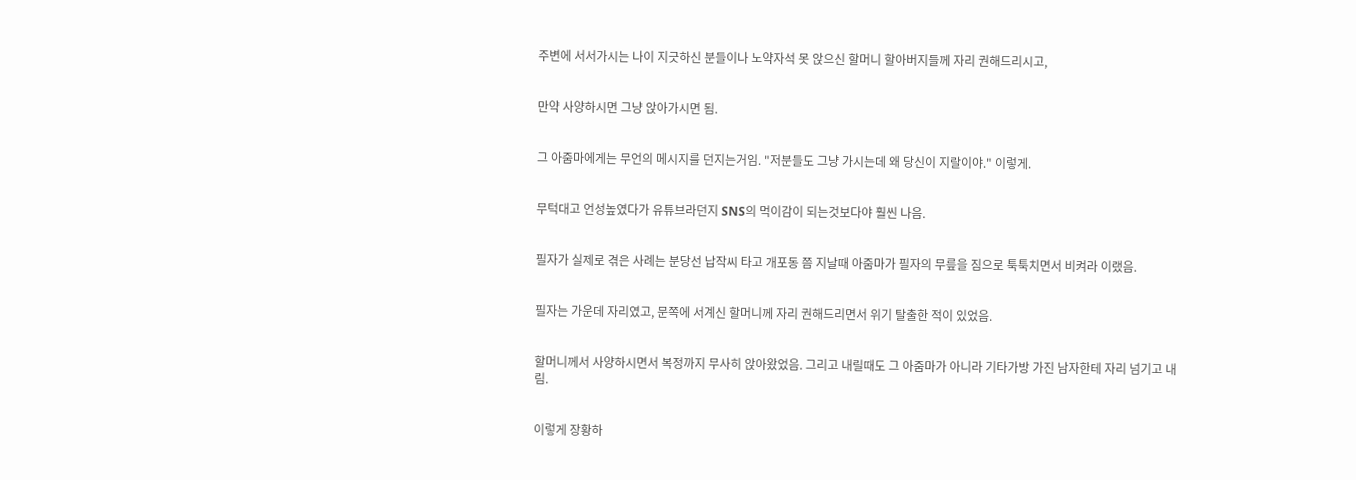주변에 서서가시는 나이 지긋하신 분들이나 노약자석 못 앉으신 할머니 할아버지들께 자리 권해드리시고,


만약 사양하시면 그냥 앉아가시면 됨.


그 아줌마에게는 무언의 메시지를 던지는거임. "저분들도 그냥 가시는데 왜 당신이 지랄이야." 이렇게.


무턱대고 언성높였다가 유튜브라던지 SNS의 먹이감이 되는것보다야 훨씬 나음.


필자가 실제로 겪은 사례는 분당선 납작씨 타고 개포동 쯤 지날때 아줌마가 필자의 무릎을 짐으로 툭툭치면서 비켜라 이랬음.


필자는 가운데 자리였고, 문쪽에 서계신 할머니께 자리 권해드리면서 위기 탈출한 적이 있었음.


할머니께서 사양하시면서 복정까지 무사히 앉아왔었음. 그리고 내릴때도 그 아줌마가 아니라 기타가방 가진 남자한테 자리 넘기고 내림.


이렇게 장황하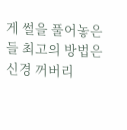게 썰을 풀어놓은들 최고의 방법은 신경 꺼버리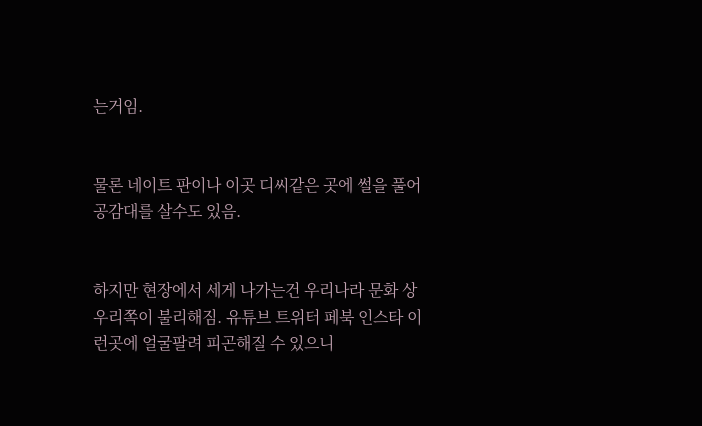는거임.


물론 네이트 판이나 이곳 디씨같은 곳에 썰을 풀어 공감대를 살수도 있음.


하지만 현장에서 세게 나가는건 우리나라 문화 상 우리쪽이 불리해짐. 유튜브 트위터 페북 인스타 이런곳에 얼굴팔려 피곤해질 수 있으니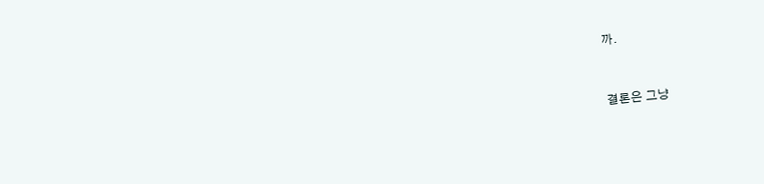까.


결론은 그냥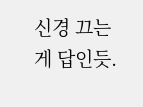신경 끄는게 답인듯.